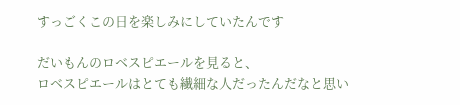すっごくこの日を楽しみにしていたんです

だいもんのロベスピエールを見ると、
ロベスピエールはとても繊細な人だったんだなと思い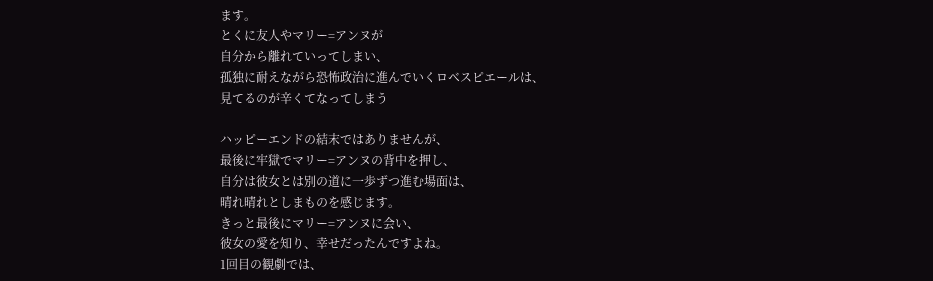ます。
とくに友人やマリー=アンヌが
自分から離れていってしまい、
孤独に耐えながら恐怖政治に進んでいくロベスピエールは、
見てるのが辛くてなってしまう

ハッピーエンドの結末ではありませんが、
最後に牢獄でマリー=アンヌの背中を押し、
自分は彼女とは別の道に一歩ずつ進む場面は、
晴れ晴れとしまものを感じます。
きっと最後にマリー=アンヌに会い、
彼女の愛を知り、幸せだったんですよね。
1回目の観劇では、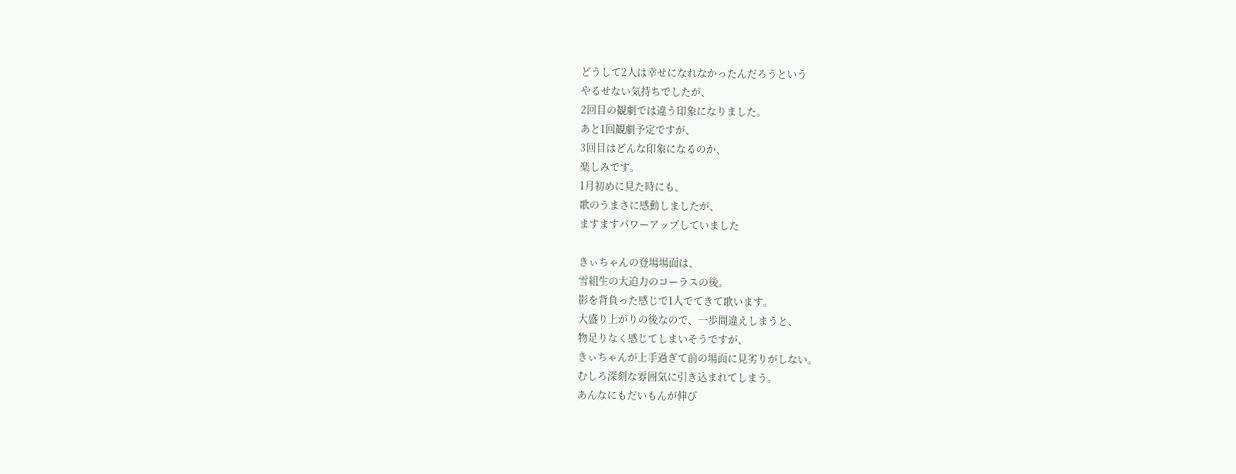どうして2人は幸せになれなかったんだろうという
やるせない気持ちでしたが、
2回目の観劇では違う印象になりました。
あと1回観劇予定ですが、
3回目はどんな印象になるのか、
楽しみです。
1月初めに見た時にも、
歌のうまさに感動しましたが、
ますますパワーアップしていました

きぃちゃんの登場場面は、
雪組生の大迫力のコーラスの後。
影を背負った感じで1人でてきて歌います。
大盛り上がりの後なので、一歩間違えしまうと、
物足りなく感じてしまいそうですが、
きぃちゃんが上手過ぎて前の場面に見劣りがしない。
むしろ深刻な雰囲気に引き込まれてしまう。
あんなにもだいもんが伸び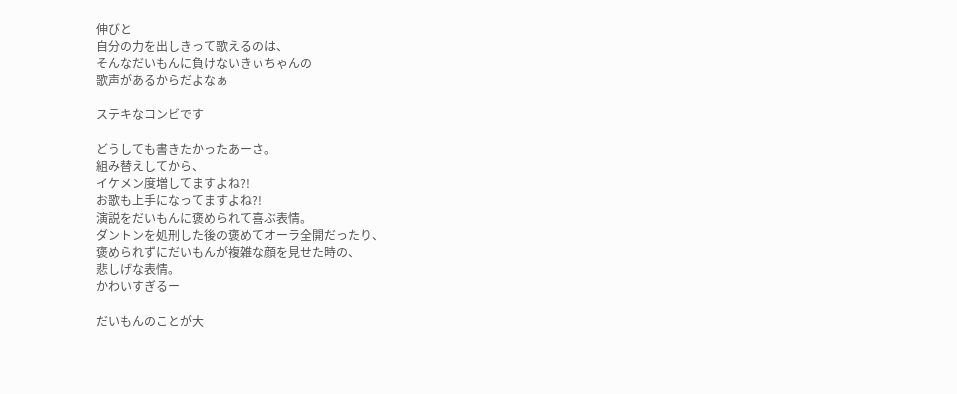伸びと
自分の力を出しきって歌えるのは、
そんなだいもんに負けないきぃちゃんの
歌声があるからだよなぁ

ステキなコンビです

どうしても書きたかったあーさ。
組み替えしてから、
イケメン度増してますよね?!
お歌も上手になってますよね?!
演説をだいもんに褒められて喜ぶ表情。
ダントンを処刑した後の褒めてオーラ全開だったり、
褒められずにだいもんが複雑な顔を見せた時の、
悲しげな表情。
かわいすぎるー

だいもんのことが大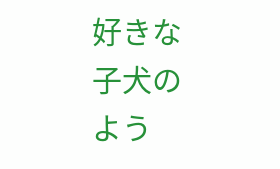好きな子犬のよう